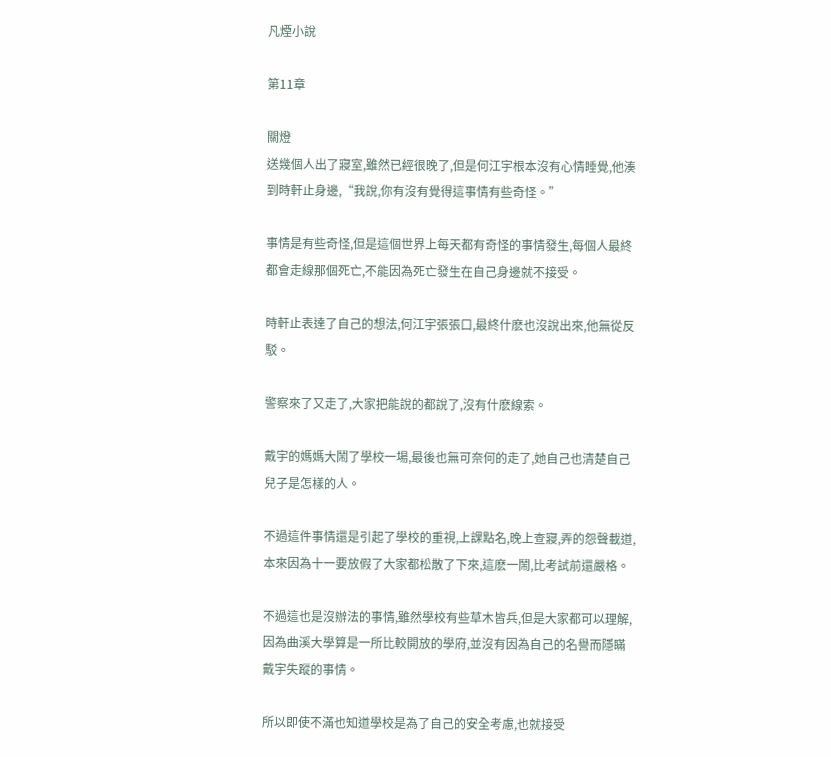凡煙小說

第11章

關燈
送幾個人出了寢室,雖然已經很晚了,但是何江宇根本沒有心情睡覺,他湊到時軒止身邊,“我說,你有沒有覺得這事情有些奇怪。”

事情是有些奇怪,但是這個世界上每天都有奇怪的事情發生,每個人最終都會走線那個死亡,不能因為死亡發生在自己身邊就不接受。

時軒止表達了自己的想法,何江宇張張口,最終什麽也沒說出來,他無從反駁。

警察來了又走了,大家把能說的都說了,沒有什麽線索。

戴宇的媽媽大鬧了學校一場,最後也無可奈何的走了,她自己也清楚自己兒子是怎樣的人。

不過這件事情還是引起了學校的重視,上課點名,晚上查寢,弄的怨聲載道,本來因為十一要放假了大家都松散了下來,這麽一鬧,比考試前還嚴格。

不過這也是沒辦法的事情,雖然學校有些草木皆兵,但是大家都可以理解,因為曲溪大學算是一所比較開放的學府,並沒有因為自己的名譽而隱瞞戴宇失蹤的事情。

所以即使不滿也知道學校是為了自己的安全考慮,也就接受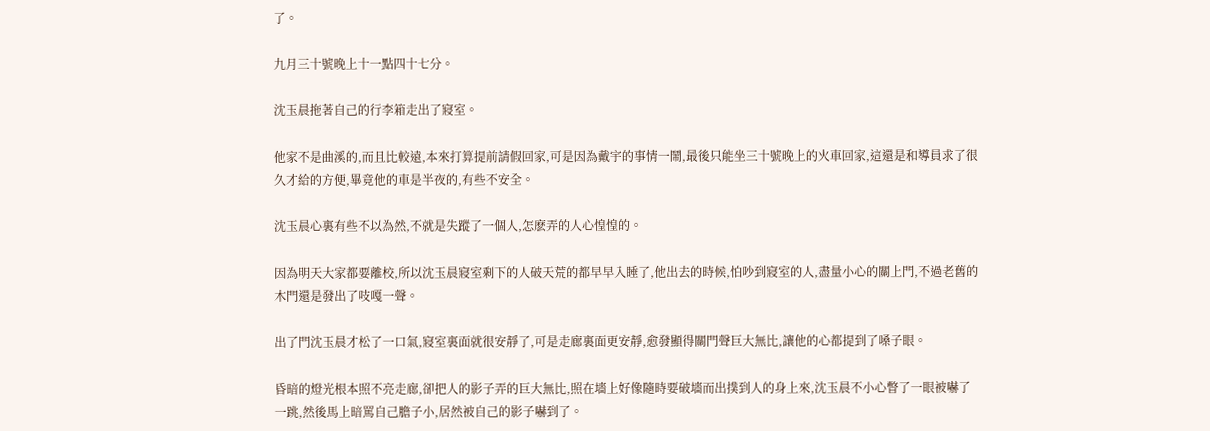了。

九月三十號晚上十一點四十七分。

沈玉晨拖著自己的行李箱走出了寢室。

他家不是曲溪的,而且比較遠,本來打算提前請假回家,可是因為戴宇的事情一鬧,最後只能坐三十號晚上的火車回家,這還是和導員求了很久才給的方便,畢竟他的車是半夜的,有些不安全。

沈玉晨心裏有些不以為然,不就是失蹤了一個人,怎麽弄的人心惶惶的。

因為明天大家都要離校,所以沈玉晨寢室剩下的人破天荒的都早早入睡了,他出去的時候,怕吵到寢室的人,盡量小心的關上門,不過老舊的木門還是發出了吱嘎一聲。

出了門沈玉晨才松了一口氣,寢室裏面就很安靜了,可是走廊裏面更安靜,愈發顯得關門聲巨大無比,讓他的心都提到了嗓子眼。

昏暗的燈光根本照不亮走廊,卻把人的影子弄的巨大無比,照在墻上好像隨時要破墻而出撲到人的身上來,沈玉晨不小心瞥了一眼被嚇了一跳,然後馬上暗罵自己膽子小,居然被自己的影子嚇到了。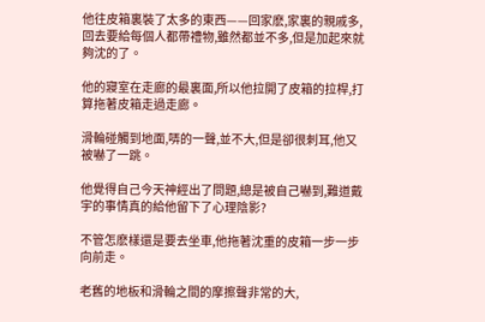他往皮箱裏裝了太多的東西——回家麽,家裏的親戚多,回去要給每個人都帶禮物,雖然都並不多,但是加起來就夠沈的了。

他的寢室在走廊的最裏面,所以他拉開了皮箱的拉桿,打算拖著皮箱走過走廊。

滑輪碰觸到地面,哢的一聲,並不大,但是卻很刺耳,他又被嚇了一跳。

他覺得自己今天神經出了問題,總是被自己嚇到,難道戴宇的事情真的給他留下了心理陰影?

不管怎麽樣還是要去坐車,他拖著沈重的皮箱一步一步向前走。

老舊的地板和滑輪之間的摩擦聲非常的大,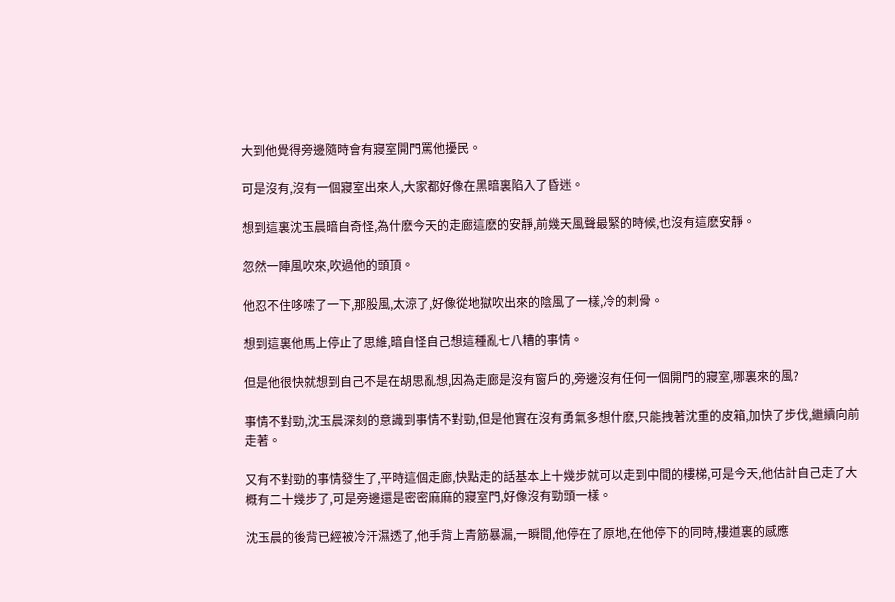大到他覺得旁邊隨時會有寢室開門罵他擾民。

可是沒有,沒有一個寢室出來人,大家都好像在黑暗裏陷入了昏迷。

想到這裏沈玉晨暗自奇怪,為什麽今天的走廊這麽的安靜,前幾天風聲最緊的時候,也沒有這麽安靜。

忽然一陣風吹來,吹過他的頭頂。

他忍不住哆嗦了一下,那股風,太涼了,好像從地獄吹出來的陰風了一樣,冷的刺骨。

想到這裏他馬上停止了思維,暗自怪自己想這種亂七八糟的事情。

但是他很快就想到自己不是在胡思亂想,因為走廊是沒有窗戶的,旁邊沒有任何一個開門的寢室,哪裏來的風?

事情不對勁,沈玉晨深刻的意識到事情不對勁,但是他實在沒有勇氣多想什麽,只能拽著沈重的皮箱,加快了步伐,繼續向前走著。

又有不對勁的事情發生了,平時這個走廊,快點走的話基本上十幾步就可以走到中間的樓梯,可是今天,他估計自己走了大概有二十幾步了,可是旁邊還是密密麻麻的寢室門,好像沒有勁頭一樣。

沈玉晨的後背已經被冷汗濕透了,他手背上青筋暴漏,一瞬間,他停在了原地,在他停下的同時,樓道裏的感應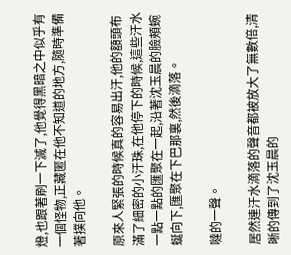燈,也跟著刷一下滅了,他覺得黑暗之中似乎有一個怪物,正藏匿在他不知道的地方,隨時準備著撲向他。

原來人緊張的時候真的容易出汗,他的額頭布滿了細密的小汗珠,在他停下的時候,這些汗水一點一點的匯聚在一起,沿著沈玉晨的臉頰蜿蜒向下,匯聚在下巴那裏,然後滴落。

噠的一聲。

居然連汗水滴落的聲音都被放大了無數倍,清晰的傳到了沈玉晨的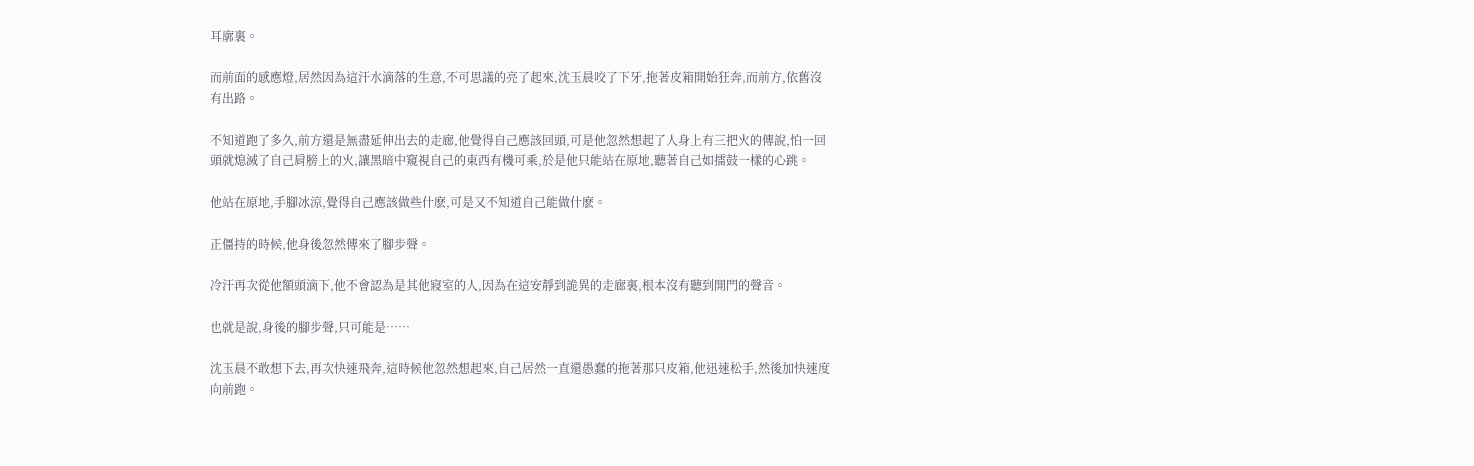耳廓裏。

而前面的感應燈,居然因為這汗水滴落的生意,不可思議的亮了起來,沈玉晨咬了下牙,拖著皮箱開始狂奔,而前方,依舊沒有出路。

不知道跑了多久,前方還是無盡延伸出去的走廊,他覺得自己應該回頭,可是他忽然想起了人身上有三把火的傳說,怕一回頭就熄滅了自己肩膀上的火,讓黑暗中窺視自己的東西有機可乘,於是他只能站在原地,聽著自己如擂鼓一樣的心跳。

他站在原地,手腳冰涼,覺得自己應該做些什麽,可是又不知道自己能做什麽。

正僵持的時候,他身後忽然傳來了腳步聲。

冷汗再次從他額頭滴下,他不會認為是其他寢室的人,因為在這安靜到詭異的走廊裏,根本沒有聽到開門的聲音。

也就是說,身後的腳步聲,只可能是……

沈玉晨不敢想下去,再次快速飛奔,這時候他忽然想起來,自己居然一直還愚蠢的拖著那只皮箱,他迅速松手,然後加快速度向前跑。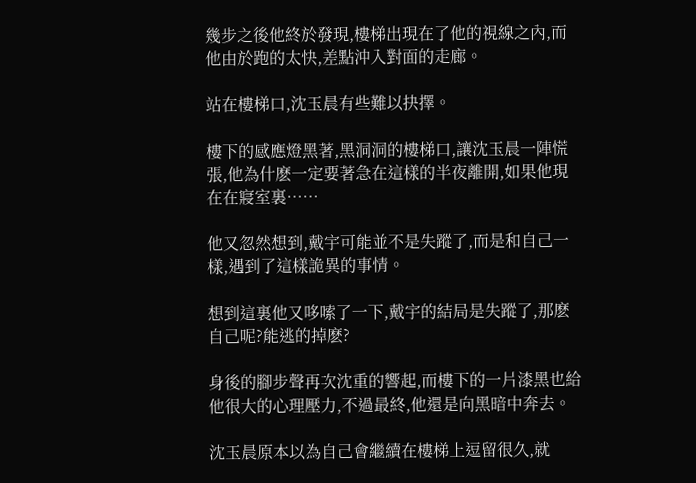幾步之後他終於發現,樓梯出現在了他的視線之內,而他由於跑的太快,差點沖入對面的走廊。

站在樓梯口,沈玉晨有些難以抉擇。

樓下的感應燈黑著,黑洞洞的樓梯口,讓沈玉晨一陣慌張,他為什麽一定要著急在這樣的半夜離開,如果他現在在寢室裏……

他又忽然想到,戴宇可能並不是失蹤了,而是和自己一樣,遇到了這樣詭異的事情。

想到這裏他又哆嗦了一下,戴宇的結局是失蹤了,那麽自己呢?能逃的掉麽?

身後的腳步聲再次沈重的響起,而樓下的一片漆黑也給他很大的心理壓力,不過最終,他還是向黑暗中奔去。

沈玉晨原本以為自己會繼續在樓梯上逗留很久,就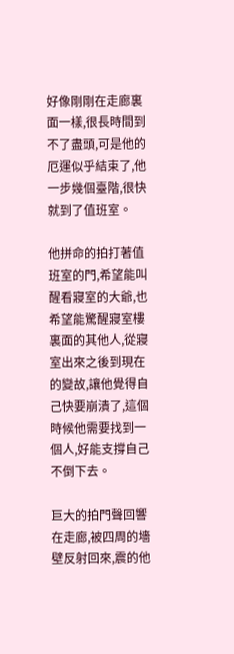好像剛剛在走廊裏面一樣,很長時間到不了盡頭,可是他的厄運似乎結束了,他一步幾個臺階,很快就到了值班室。

他拼命的拍打著值班室的門,希望能叫醒看寢室的大爺,也希望能驚醒寢室樓裏面的其他人,從寢室出來之後到現在的變故,讓他覺得自己快要崩潰了,這個時候他需要找到一個人,好能支撐自己不倒下去。

巨大的拍門聲回響在走廊,被四周的墻壁反射回來,震的他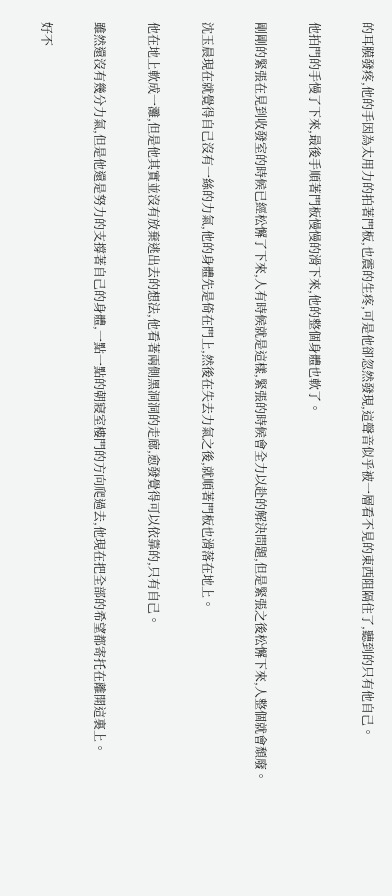的耳膜發疼,他的手因為太用力的拍著門板,也震的生疼,可是他卻忽然發現,這聲音似乎被一層看不見的東西阻隔住了,聽到的只有他自己。

他拍門的手慢了下來,最後手順著門板慢慢的滑下來,他的整個身體也軟了。

剛剛的緊張在見到收發室的時候已經松懈了下來,人有時候就是這樣,緊張的時候會全力以赴的解決問題,但是緊張之後松懈下來,人整個就會頹廢。

沈玉晨現在就覺得自己沒有一絲的力氣,他的身體先是倚在門上,然後在失去力氣之後,就順著門板也滑落在地上。

他在地上軟成一灘,但是他其實並沒有放棄逃出去的想法,他看著兩側黑洞洞的走廊,愈發覺得可以依靠的,只有自己。

雖然還沒有幾分力氣,但是他還是努力的支撐著自己的身體,一點一點的朝寢室樓門的方向爬過去,他現在把全部的希望都寄托在離開這裏上。

好不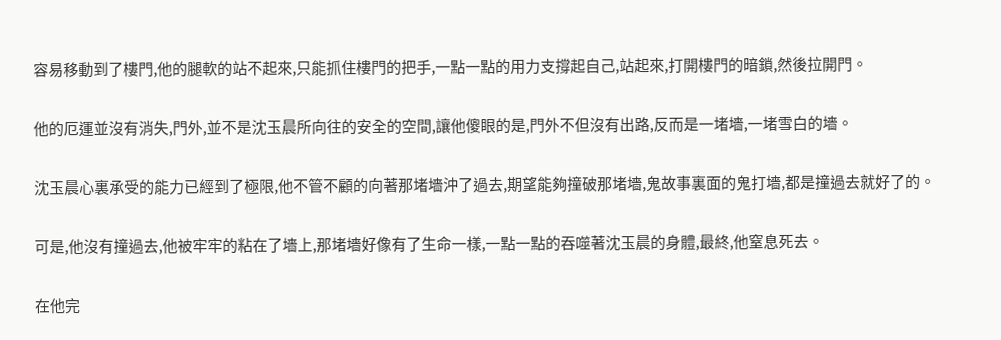容易移動到了樓門,他的腿軟的站不起來,只能抓住樓門的把手,一點一點的用力支撐起自己,站起來,打開樓門的暗鎖,然後拉開門。

他的厄運並沒有消失,門外,並不是沈玉晨所向往的安全的空間,讓他傻眼的是,門外不但沒有出路,反而是一堵墻,一堵雪白的墻。

沈玉晨心裏承受的能力已經到了極限,他不管不顧的向著那堵墻沖了過去,期望能夠撞破那堵墻,鬼故事裏面的鬼打墻,都是撞過去就好了的。

可是,他沒有撞過去,他被牢牢的粘在了墻上,那堵墻好像有了生命一樣,一點一點的吞噬著沈玉晨的身體,最終,他窒息死去。

在他完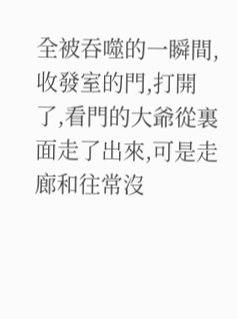全被吞噬的一瞬間,收發室的門,打開了,看門的大爺從裏面走了出來,可是走廊和往常沒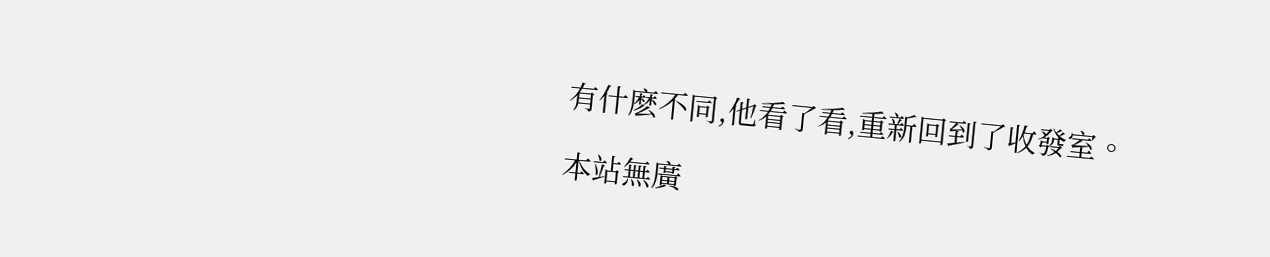有什麽不同,他看了看,重新回到了收發室。

本站無廣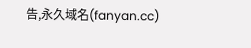告,永久域名(fanyan.cc)